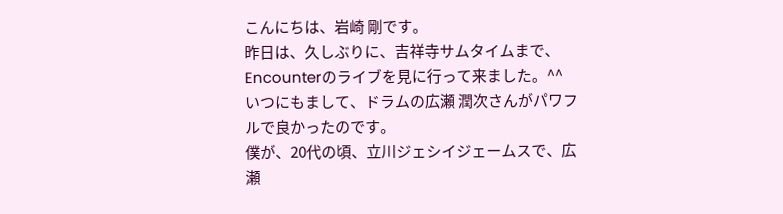こんにちは、岩崎 剛です。
昨日は、久しぶりに、吉祥寺サムタイムまで、Encounterのライブを見に行って来ました。^^
いつにもまして、ドラムの広瀬 潤次さんがパワフルで良かったのです。
僕が、20代の頃、立川ジェシイジェームスで、広瀬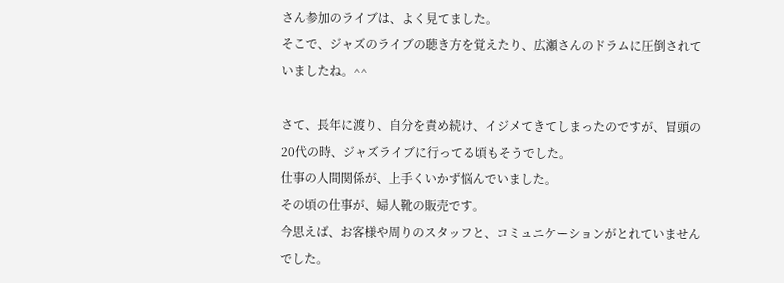さん参加のライブは、よく見てました。
そこで、ジャズのライブの聴き方を覚えたり、広瀬さんのドラムに圧倒されていましたね。^^

さて、長年に渡り、自分を責め続け、イジメてきてしまったのですが、冒頭の20代の時、ジャズライブに行ってる頃もそうでした。
仕事の人間関係が、上手くいかず悩んでいました。
その頃の仕事が、婦人靴の販売です。
今思えば、お客様や周りのスタッフと、コミュニケーションがとれていませんでした。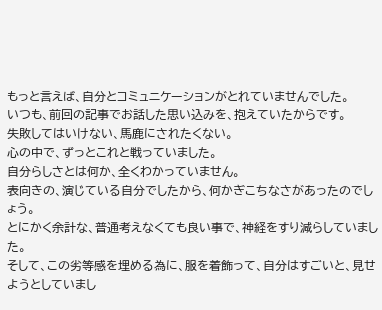もっと言えば、自分とコミュニケーションがとれていませんでした。
いつも、前回の記事でお話した思い込みを、抱えていたからです。
失敗してはいけない、馬鹿にされたくない。
心の中で、ずっとこれと戦っていました。
自分らしさとは何か、全くわかっていません。
表向きの、演じている自分でしたから、何かぎこちなさがあったのでしょう。
とにかく余計な、普通考えなくても良い事で、神経をすり減らしていました。
そして、この劣等感を埋める為に、服を着飾って、自分はすごいと、見せようとしていまし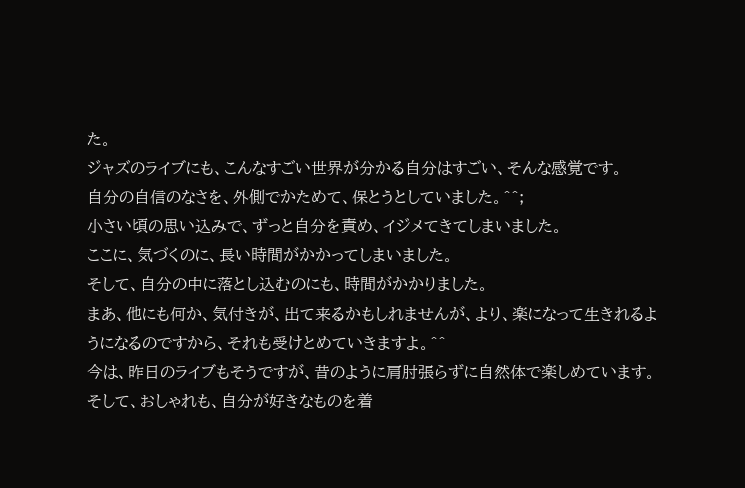た。
ジャズのライブにも、こんなすごい世界が分かる自分はすごい、そんな感覚です。
自分の自信のなさを、外側でかためて、保とうとしていました。^^;
小さい頃の思い込みで、ずっと自分を責め、イジメてきてしまいました。
ここに、気づくのに、長い時間がかかってしまいました。
そして、自分の中に落とし込むのにも、時間がかかりました。
まあ、他にも何か、気付きが、出て来るかもしれませんが、より、楽になって生きれるようになるのですから、それも受けとめていきますよ。^^
今は、昨日のライブもそうですが、昔のように肩肘張らずに自然体で楽しめています。
そして、おしゃれも、自分が好きなものを着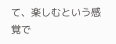て、楽しむという感覚で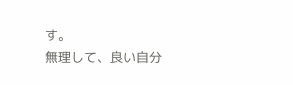す。
無理して、良い自分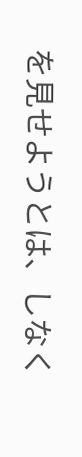を見せようとは、しなく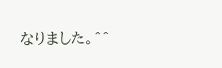なりました。^^